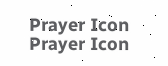Prayer Icon
Prayer Icon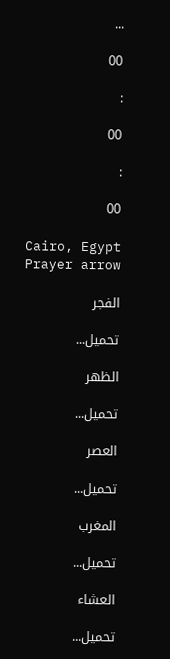...

00

:

00

:

00

Cairo, Egypt
Prayer arrow

الفجر

تحميل...

الظهر

تحميل...

العصر

تحميل...

المغرب

تحميل...

العشاء

تحميل...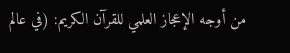من أوجه الإعجاز العلمي للقرآن الكريم: (في عالم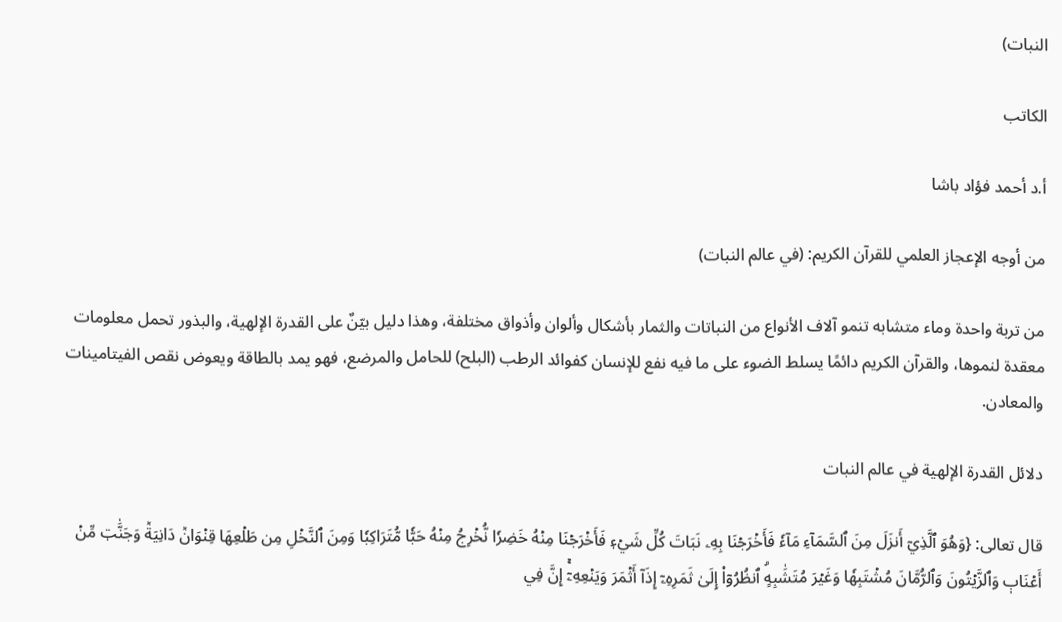النبات)

الكاتب

أ.د أحمد فؤاد باشا

من أوجه الإعجاز العلمي للقرآن الكريم: (في عالم النبات)

من تربة واحدة وماء متشابه تنمو آلاف الأنواع من النباتات والثمار بأشكال وألوان وأذواق مختلفة، وهذا دليل بيّنٌ على القدرة الإلهية، والبذور تحمل معلومات معقدة لنموها، والقرآن الكريم دائمًا يسلط الضوء على ما فيه نفع للإنسان كفوائد الرطب (البلح) للحامل والمرضع، فهو يمد بالطاقة ويعوض نقص الفيتامينات والمعادن.

دلائل القدرة الإلهية في عالم النبات

قال تعالى: {وَهُوَ ٱلَّذِيٓ أَنزَلَ مِنَ ٱلسَّمَآءِ مَآءٗ فَأَخۡرَجۡنَا بِهِۦ نَبَاتَ كُلِّ شَيۡءٖ فَأَخۡرَجۡنَا مِنۡهُ خَضِرٗا نُّخۡرِجُ مِنۡهُ حَبّٗا مُّتَرَاكِبٗا وَمِنَ ٱلنَّخۡلِ مِن طَلۡعِهَا قِنۡوَانٞ دَانِيَةٞ وَجَنَّٰتٖ مِّنۡ أَعۡنَابٖ وَٱلزَّيۡتُونَ وَٱلرُّمَّانَ مُشۡتَبِهٗا وَغَيۡرَ مُتَشَٰبِهٍۗ ٱنظُرُوٓاْ إِلَىٰ ثَمَرِهِۦٓ إِذَآ أَثۡمَرَ وَيَنۡعِهِۦٓۚ إِنَّ فِي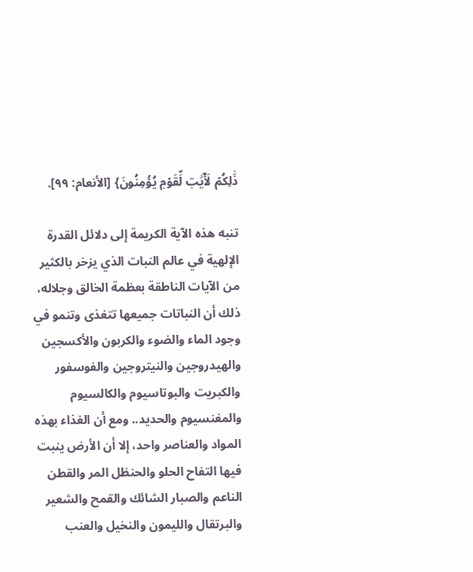ذَٰلِكُمۡ لَأٓيَٰتٖ لِّقَوۡمٖ يُؤۡمِنُونَ} [الأنعام: ٩٩].

تنبه هذه الآية الكريمة إلى دلائل القدرة الإلهية في عالم النبات الذي يزخر بالكثير من الآيات الناطقة بعظمة الخالق وجلاله، ذلك أن النباتات جميعها تتغذى وتنمو في وجود الماء والضوء والكربون والأكسجين والهيدروجين والنيتروجين والفوسفور والكبريت والبوتاسيوم والكالسيوم والمغنسيوم والحديد.. ومع أن الغذاء بهذه المواد والعناصر واحد، إلا أن الأرض ينبت فيها التفاح الحلو والحنظل المر والقطن الناعم والصبار الشائك والقمح والشعير والبرتقال والليمون والنخيل والعنب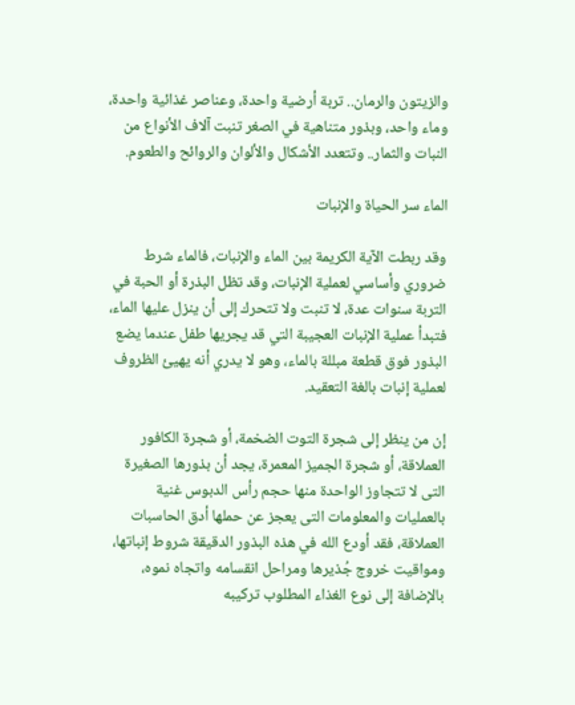والزيتون والرمان.. تربة أرضية واحدة، وعناصر غذائية واحدة، وماء واحد، وبذور متناهية في الصغر تنبت آلاف الأنواع من النبات والثمار.. وتتعدد الأشكال والألوان والروائح والطعوم.

الماء سر الحياة والإنبات

وقد ربطت الآية الكريمة بين الماء والإنبات، فالماء شرط ضروري وأساسي لعملية الإنبات، وقد تظل البذرة أو الحبة في التربة سنوات عدة، لا تنبت ولا تتحرك إلى أن ينزل عليها الماء، فتبدأ عملية الإنبات العجيبة التي قد يجريها طفل عندما يضع البذور فوق قطعة مبللة بالماء، وهو لا يدري أنه يهيئ الظروف لعملية إنبات بالغة التعقيد.

إن من ينظر إلى شجرة التوت الضخمة، أو شجرة الكافور العملاقة، أو شجرة الجميز المعمرة، يجد أن بذورها الصغيرة التى لا تتجاوز الواحدة منها حجم رأس الدبوس غنية بالعمليات والمعلومات التى يعجز عن حملها أدق الحاسبات العملاقة، فقد أودع الله في هذه البذور الدقيقة شروط إنباتها، ومواقيت خروج جُذيرها ومراحل انقسامه واتجاه نموه، بالإضافة إلى نوع الغذاء المطلوب تركيبه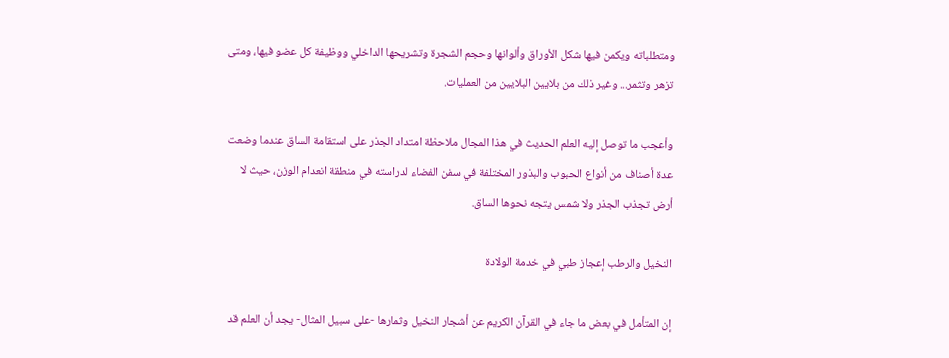ومتطلباته ويكمن فيها شكل الأوراق وألوانها وحجم الشجرة وتشريحها الداخلي ووظيفة كل عضو فيها، ومتى تزهر وتثمر... وغير ذلك من بلايين البلايين من العمليات.

وأعجب ما توصل إليه العلم الحديث في هذا المجال ملاحظة امتداد الجذر على استقامة الساق عندما وضعت عدة أصناف من أنواع الحبوب والبذور المختلفة في سفن الفضاء لدراسته في منطقة انعدام الوزن، حيث لا أرض تجذب الجذر ولا شمس يتجه نحوها الساق.

النخيل والرطب إعجاز طبي في خدمة الولادة

إن المتأمل في بعض ما جاء في القرآن الكريم عن أشجار النخيل وثمارها -على سبيل المثال- يجد أن العلم قد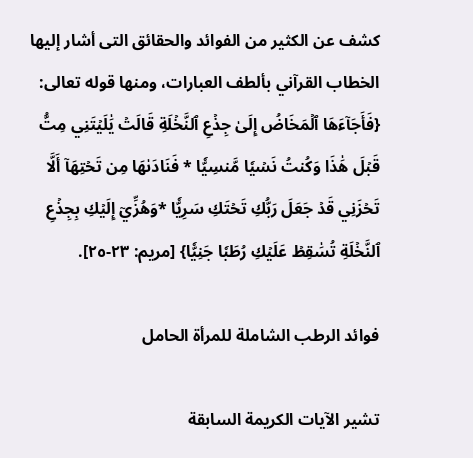كشف عن الكثير من الفوائد والحقائق التى أشار إليها الخطاب القرآني بألطف العبارات، ومنها قوله تعالى: {فَأَجَآءَهَا ٱلۡمَخَاضُ إِلَىٰ جِذۡعِ ٱلنَّخۡلَةِ قَالَتۡ يَٰلَيۡتَنِي مِتُّ قَبۡلَ هَٰذَا وَكُنتُ نَسۡيٗا مَّنسِيّٗا * فَنَادَىٰهَا مِن تَحۡتِهَآ أَلَّا تَحۡزَنِي قَدۡ جَعَلَ رَبُّكِ تَحۡتَكِ سَرِيّٗا *وَهُزِّيٓ إِلَيۡكِ بِجِذۡعِ ٱلنَّخۡلَةِ تُسَٰقِطۡ عَلَيۡكِ رُطَبٗا جَنِيّٗا} [مريم: ٢٣-٢٥].

فوائد الرطب الشاملة للمرأة الحامل

تشير الآيات الكريمة السابقة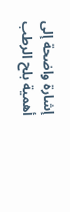إشارة واضحة إلى أهمية بلح الرطب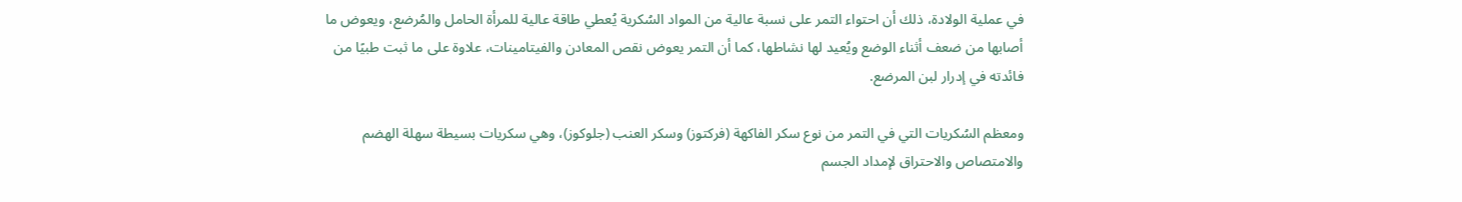في عملية الولادة، ذلك أن احتواء التمر على نسبة عالية من المواد السُكرية يُعطي طاقة عالية للمرأة الحامل والمُرضع، ويعوض ما أصابها من ضعف أثناء الوضع ويُعيد لها نشاطها، كما أن التمر يعوض نقص المعادن والفيتامينات، علاوة على ما ثبت طبيًا من فائدته في إدرار لبن المرضع.

ومعظم السُكريات التي في التمر من نوع سكر الفاكهة (فركتوز) وسكر العنب (جلوكوز)، وهي سكريات بسيطة سهلة الهضم والامتصاص والاحتراق لإمداد الجسم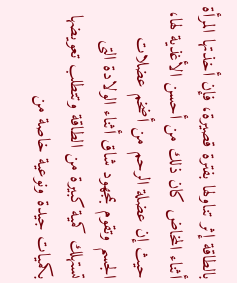بالطاقة إثر تناولها بفترة قصيرة، فإن أخذتها المرأة أثناء المخاض كان ذلك من أحسن الأغذية لها، حيث إن عضلة الرحم من أضخم عضلات الجسم وتقوم بمجهود شاق أثناء الولادة التى تستهلك كمية كبيرة من الطاقة وتتطلب تعويضها بكميات جيدة ونوعية خاصة من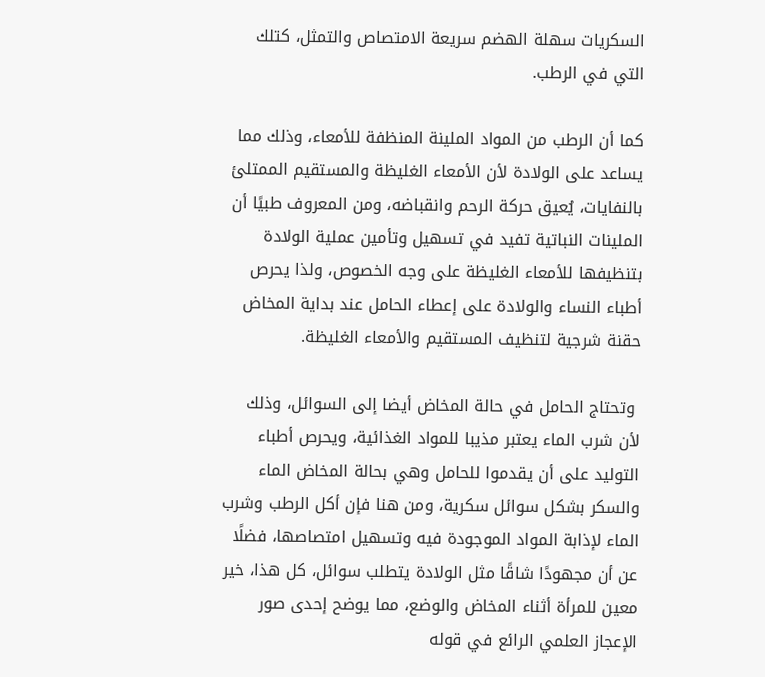السكريات سهلة الهضم سريعة الامتصاص والتمثل، كتلك التي في الرطب.

كما أن الرطب من المواد الملينة المنظفة للأمعاء، وذلك مما يساعد على الولادة لأن الأمعاء الغليظة والمستقيم الممتلئ بالنفايات، يُعيق حركة الرحم وانقباضه، ومن المعروف طبيًا أن الملينات النباتية تفيد في تسهيل وتأمين عملية الولادة بتنظيفها للأمعاء الغليظة على وجه الخصوص، ولذا يحرص أطباء النساء والولادة على إعطاء الحامل عند بداية المخاض حقنة شرجية لتنظيف المستقيم والأمعاء الغليظة.

 وتحتاج الحامل في حالة المخاض أيضا إلى السوائل، وذلك لأن شرب الماء يعتبر مذيبا للمواد الغذائية، ويحرص أطباء التوليد على أن يقدموا للحامل وهي بحالة المخاض الماء والسكر بشكل سوائل سكرية، ومن هنا فإن أكل الرطب وشرب الماء لإذابة المواد الموجودة فيه وتسهيل امتصاصها، فضلًا عن أن مجهودًا شاقًا مثل الولادة يتطلب سوائل، كل هذا، خير معين للمرأة أثناء المخاض والوضع، مما يوضح إحدى صور الإعجاز العلمي الرائع في قوله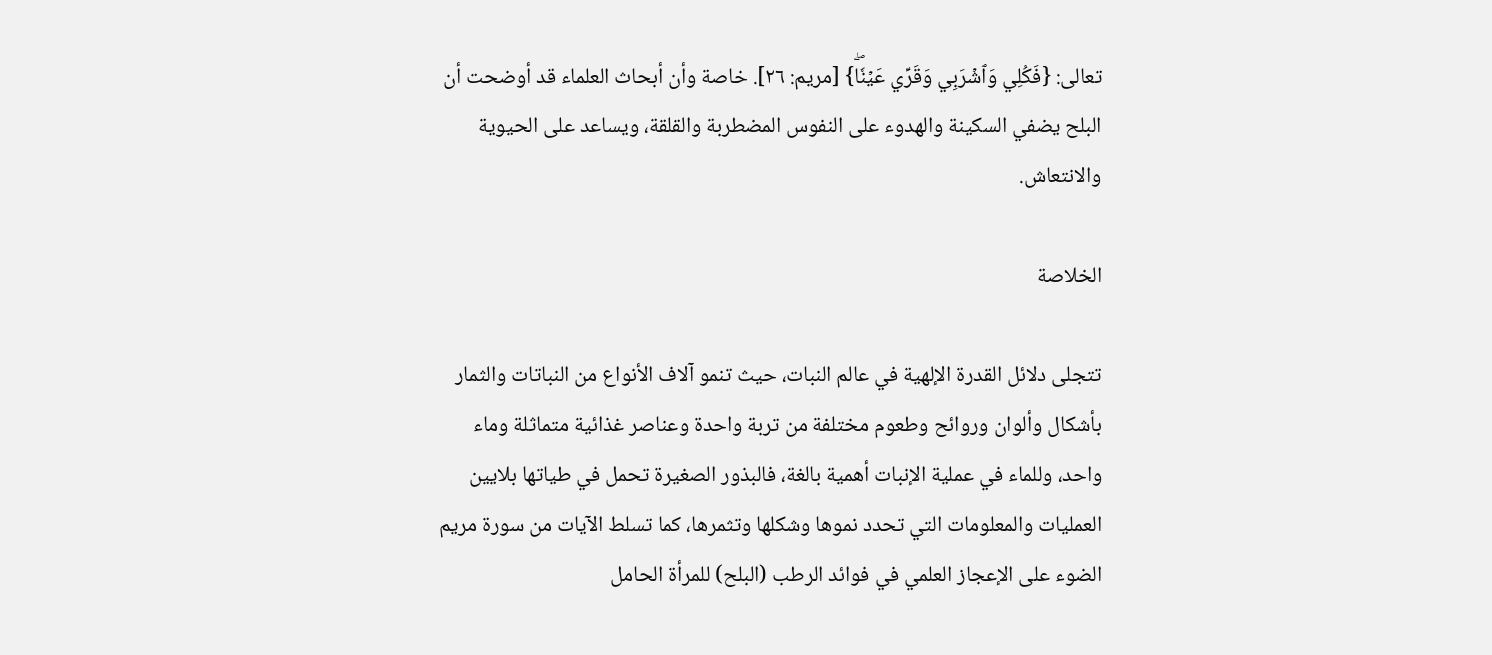تعالى: {فَكُلِي وَٱشۡرَبِي وَقَرِّي عَيۡنٗاۖ} [مريم: ٢٦]. خاصة وأن أبحاث العلماء قد أوضحت أن البلح يضفي السكينة والهدوء على النفوس المضطربة والقلقة، ويساعد على الحيوية والانتعاش.

الخلاصة

تتجلى دلائل القدرة الإلهية في عالم النبات، حيث تنمو آلاف الأنواع من النباتات والثمار بأشكال وألوان وروائح وطعوم مختلفة من تربة واحدة وعناصر غذائية متماثلة وماء واحد، وللماء في عملية الإنبات أهمية بالغة، فالبذور الصغيرة تحمل في طياتها بلايين العمليات والمعلومات التي تحدد نموها وشكلها وتثمرها، كما تسلط الآيات من سورة مريم الضوء على الإعجاز العلمي في فوائد الرطب (البلح) للمرأة الحامل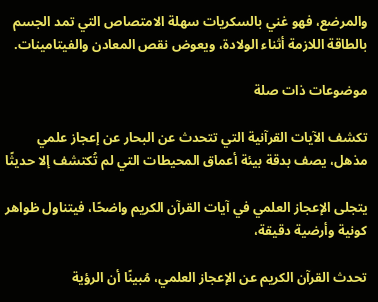والمرضع، فهو غني بالسكريات سهلة الامتصاص التي تمد الجسم بالطاقة اللازمة أثناء الولادة، ويعوض نقص المعادن والفيتامينات.

موضوعات ذات صلة

تكشف الآيات القرآنية التي تتحدث عن البحار عن إعجاز علمي مذهل، يصف بدقة بيئة أعماق المحيطات التي لم تُكتشف إلا حديثًا

يتجلى الإعجاز العلمي في آيات القرآن الكريم واضحًا، فيتناول ظواهر كونية وأرضية دقيقة،

تحدث القرآن الكريم عن الإعجاز العلمي، مُبينًا أن الرؤية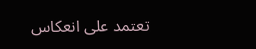تعتمد على انعكاس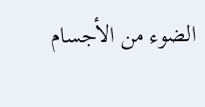الضوء من الأجسام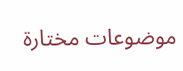موضوعات مختارة